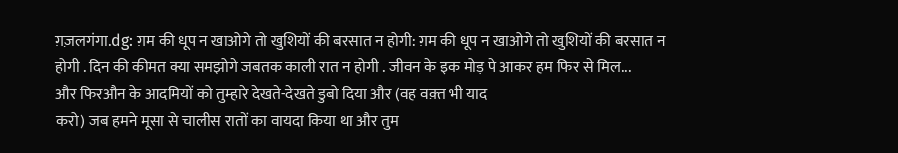ग़ज़लगंगा.dg: ग़म की धूप न खाओगे तो खुशियों की बरसात न होगी: ग़म की धूप न खाओगे तो खुशियों की बरसात न होगी . दिन की कीमत क्या समझोगे जबतक काली रात न होगी . जीवन के इक मोड़ पे आकर हम फिर से मिल...
और फिरऔन के आदमियों को तुम्हारे देखते-देखते डुबो दिया और (वह वक़्त भी याद
करो) जब हमने मूसा से चालीस रातों का वायदा किया था और तुम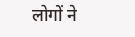लोगों ने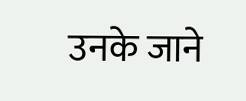उनके जाने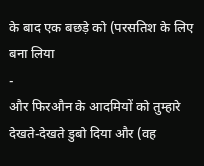के बाद एक बछड़े को (परसतिश के लिए बना लिया
-
और फिरऔन के आदमियों को तुम्हारे देखते-देखते डुबो दिया और (वह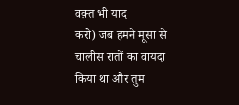वक़्त भी याद
करो) जब हमने मूसा से चालीस रातों का वायदा किया था और तुम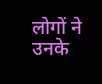लोगों ने उनके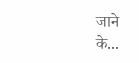जाने
के...